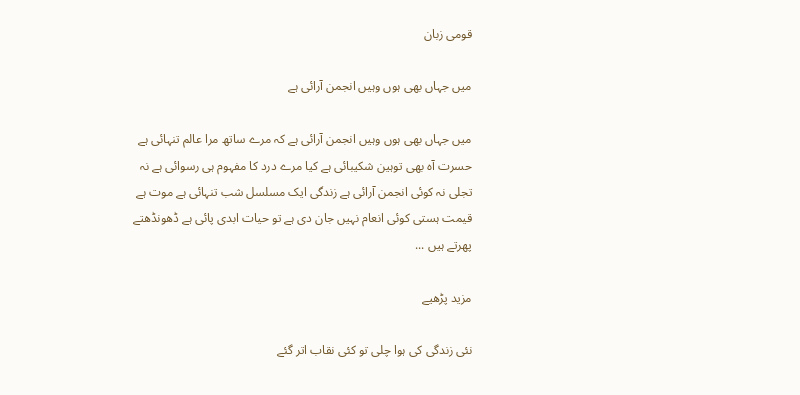قومی زبان

میں جہاں بھی ہوں وہیں انجمن آرائی ہے

میں جہاں بھی ہوں وہیں انجمن آرائی ہے کہ مرے ساتھ مرا عالم تنہائی ہے حسرت آہ بھی توہین شکیبائی ہے کیا مرے درد کا مفہوم ہی رسوائی ہے نہ تجلی نہ کوئی انجمن آرائی ہے زندگی ایک مسلسل شب تنہائی ہے موت ہے قیمت ہستی کوئی انعام نہیں جان دی ہے تو حیات ابدی پائی ہے ڈھونڈھتے پھرتے ہیں ...

مزید پڑھیے

نئی زندگی کی ہوا چلی تو کئی نقاب اتر گئے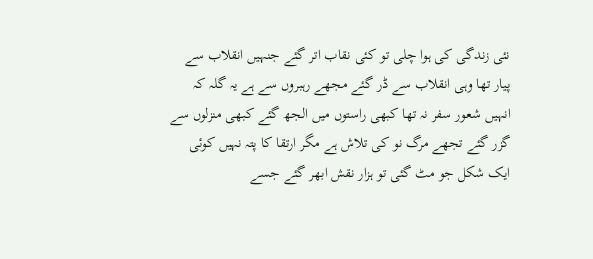نئی زندگی کی ہوا چلی تو کئی نقاب اتر گئے جنہیں انقلاب سے پیار تھا وہی انقلاب سے ڈر گئے مجھے رہبروں سے ہے یہ گلہ کہ انہیں شعور سفر نہ تھا کبھی راستوں میں الجھ گئے کبھی منزلوں سے گزر گئے تجھے مرگ نو کی تلاش ہے مگر ارتقا کا پتہ نہیں کوئی ایک شکل جو مٹ گئی تو ہزار نقش ابھر گئے جسے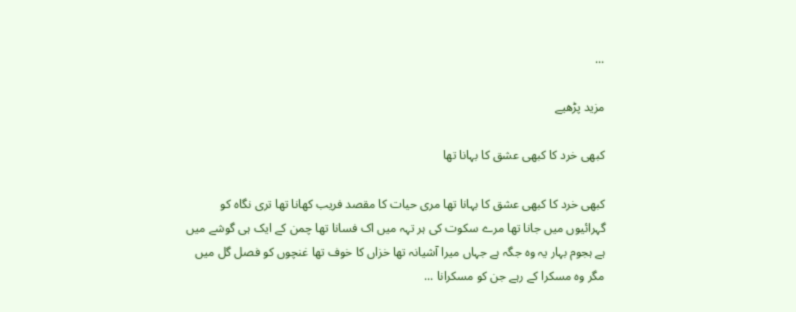...

مزید پڑھیے

کبھی خرد کا کبھی عشق کا بہانا تھا

کبھی خرد کا کبھی عشق کا بہانا تھا مری حیات کا مقصد فریب کھانا تھا تری نگاہ کو گہرائیوں میں جانا تھا مرے سکوت کی ہر تہہ میں اک فسانا تھا چمن کے ایک ہی گوشے میں ہے ہجوم بہار یہ وہ جگہ ہے جہاں میرا آشیانہ تھا خزاں کا خوف تھا غنچوں کو فصل گل میں مگر وہ مسکرا کے رہے جن کو مسکرانا ...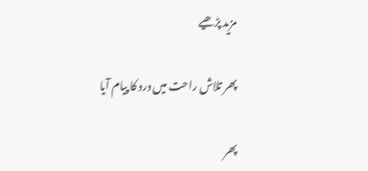مزید پڑھیے

پھر تلاش راحت میں درد کا پیام آیا

پھر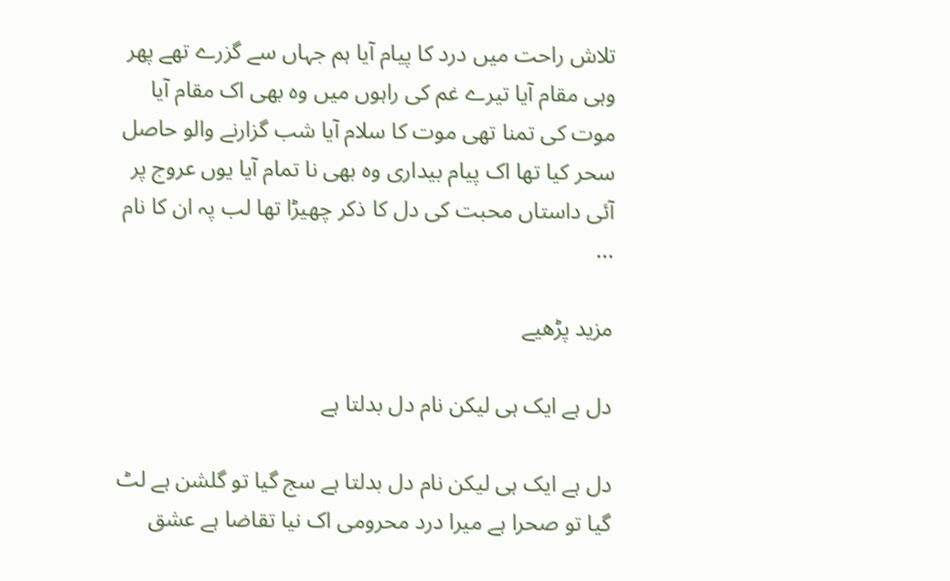تلاش راحت میں درد کا پیام آیا ہم جہاں سے گزرے تھے پھر وہی مقام آیا تیرے غم کی راہوں میں وہ بھی اک مقام آیا موت کی تمنا تھی موت کا سلام آیا شب گزارنے والو حاصل سحر کیا تھا اک پیام بیداری وہ بھی نا تمام آیا یوں عروج پر آئی داستاں محبت کی دل کا ذکر چھیڑا تھا لب پہ ان کا نام ...

مزید پڑھیے

دل ہے ایک ہی لیکن نام دل بدلتا ہے

دل ہے ایک ہی لیکن نام دل بدلتا ہے سج گیا تو گلشن ہے لٹ گیا تو صحرا ہے میرا درد محرومی اک نیا تقاضا ہے عشق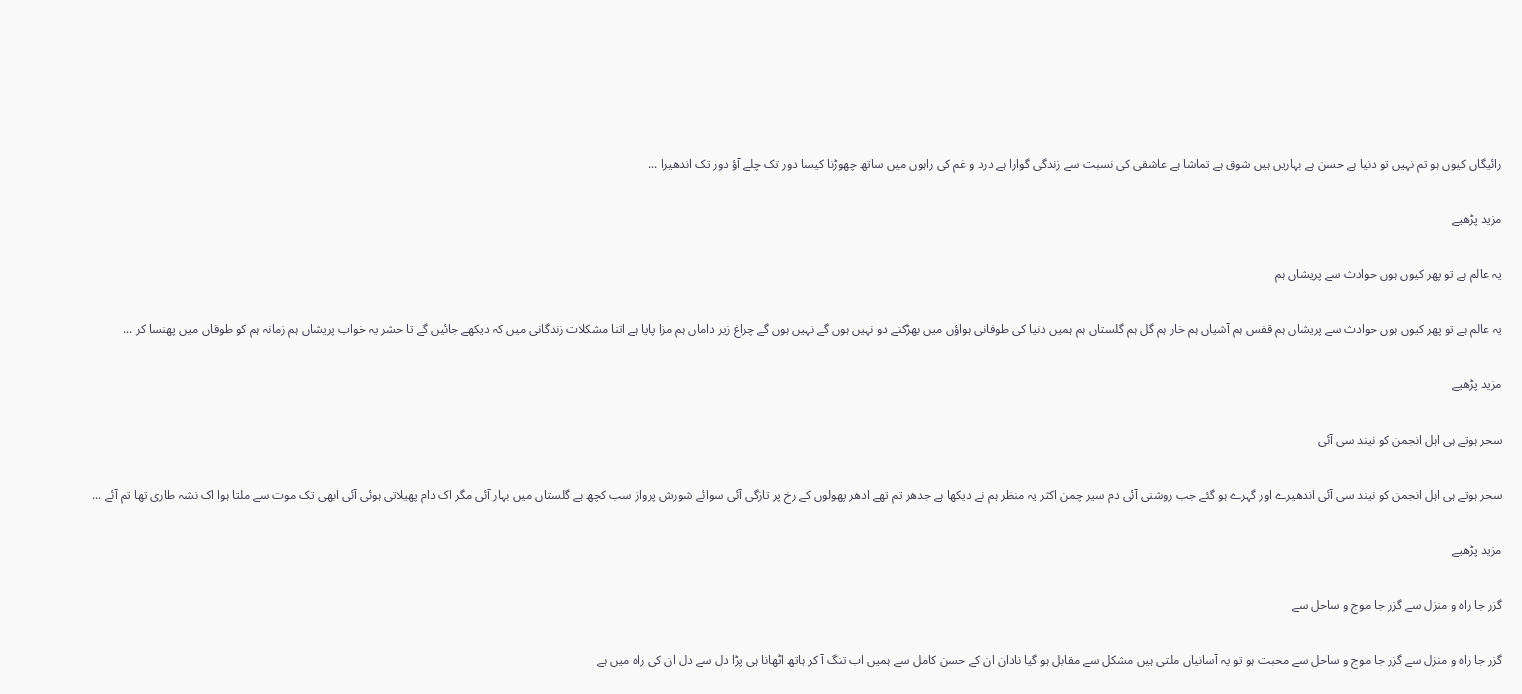رائیگاں کیوں ہو تم نہیں تو دنیا ہے حسن ہے بہاریں ہیں شوق ہے تماشا ہے عاشقی کی نسبت سے زندگی گوارا ہے درد و غم کی راہوں میں ساتھ چھوڑنا کیسا دور تک چلے آؤ دور تک اندھیرا ...

مزید پڑھیے

یہ عالم ہے تو پھر کیوں ہوں حوادث سے پریشاں ہم

یہ عالم ہے تو پھر کیوں ہوں حوادث سے پریشاں ہم قفس ہم آشیاں ہم خار ہم گل ہم گلستاں ہم ہمیں دنیا کی طوفانی ہواؤں میں بھڑکنے دو نہیں ہوں گے نہیں ہوں گے چراغ زیر داماں ہم مزا پایا ہے اتنا مشکلات زندگانی میں کہ دیکھے جائیں گے تا حشر یہ خواب پریشاں ہم زمانہ ہم کو طوفاں میں پھنسا کر ...

مزید پڑھیے

سحر ہوتے ہی اہل انجمن کو نیند سی آئی

سحر ہوتے ہی اہل انجمن کو نیند سی آئی اندھیرے اور گہرے ہو گئے جب روشنی آئی دم سیر چمن اکثر یہ منظر ہم نے دیکھا ہے جدھر تم تھے ادھر پھولوں کے رخ پر تازگی آئی سوائے شورش پرواز سب کچھ ہے گلستاں میں بہار آئی مگر اک دام پھیلاتی ہوئی آئی ابھی تک موت سے ملتا ہوا اک نشہ طاری تھا تم آئے ...

مزید پڑھیے

گزر جا راہ و منزل سے گزر جا موج و ساحل سے

گزر جا راہ و منزل سے گزر جا موج و ساحل سے محبت ہو تو یہ آسانیاں ملتی ہیں مشکل سے مقابل ہو گیا نادان ان کے حسن کامل سے ہمیں اب تنگ آ کر ہاتھ اٹھانا ہی پڑا دل سے دل ان کی راہ میں ہے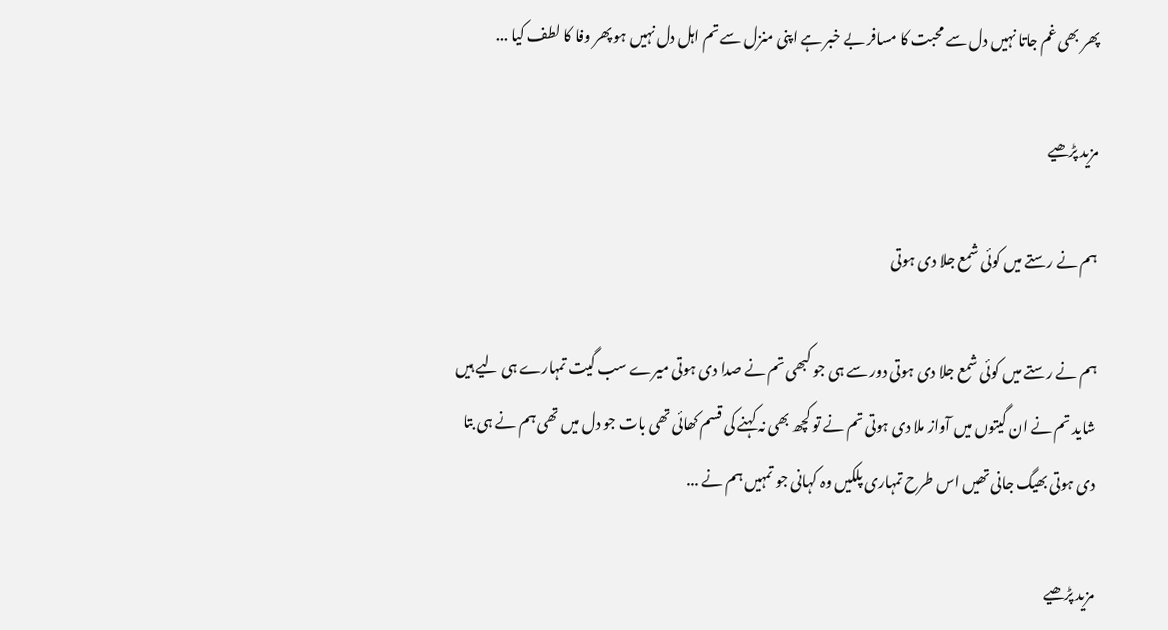پھر بھی غم جاتا نہیں دل سے محبت کا مسافر بے خبر ہے اپنی منزل سے تم اہل دل نہیں ہو پھر وفا کا لطف کیا ...

مزید پڑھیے

ہم نے رستے میں کوئی شمع جلا دی ہوتی

ہم نے رستے میں کوئی شمع جلا دی ہوتی دور سے ہی جو کبھی تم نے صدا دی ہوتی میرے سب گیت تمہارے ہی لیے ہیں شاید تم نے ان گیتوں میں آواز ملا دی ہوتی تم نے تو کچھ بھی نہ کہنے کی قسم کھائی تھی بات جو دل میں تھی ہم نے ہی بتا دی ہوتی بھیگ جانی تھیں اس طرح تمہاری پلکیں وہ کہانی جو تمہیں ہم نے ...

مزید پڑھیے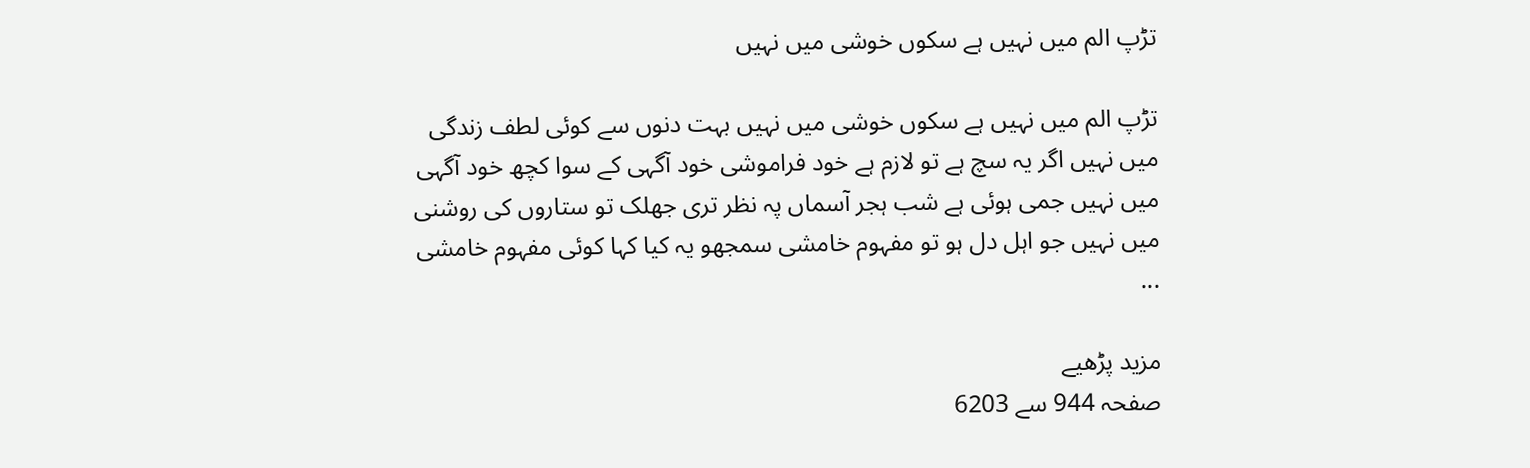تڑپ الم میں نہیں ہے سکوں خوشی میں نہیں

تڑپ الم میں نہیں ہے سکوں خوشی میں نہیں بہت دنوں سے کوئی لطف زندگی میں نہیں اگر یہ سچ ہے تو لازم ہے خود فراموشی خود آگہی کے سوا کچھ خود آگہی میں نہیں جمی ہوئی ہے شب ہجر آسماں پہ نظر تری جھلک تو ستاروں کی روشنی میں نہیں جو اہل دل ہو تو مفہوم خامشی سمجھو یہ کیا کہا کوئی مفہوم خامشی ...

مزید پڑھیے
صفحہ 944 سے 6203